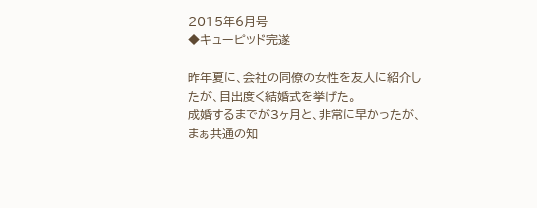2015年6月号
◆キューピッド完遂

昨年夏に、会社の同僚の女性を友人に紹介したが、目出度く結婚式を挙げた。
成婚するまでが3ヶ月と、非常に早かったが、まぁ共通の知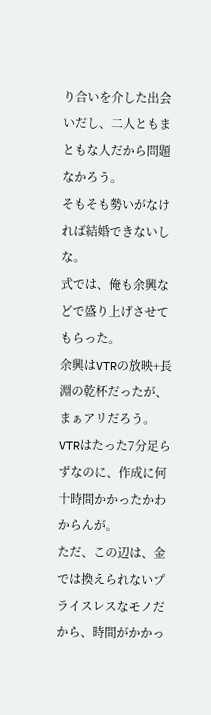り合いを介した出会いだし、二人ともまともな人だから問題なかろう。
そもそも勢いがなければ結婚できないしな。
式では、俺も余興などで盛り上げさせてもらった。
余興はVTRの放映+長淵の乾杯だったが、まぁアリだろう。
VTRはたった7分足らずなのに、作成に何十時間かかったかわからんが。
ただ、この辺は、金では換えられないプライスレスなモノだから、時間がかかっ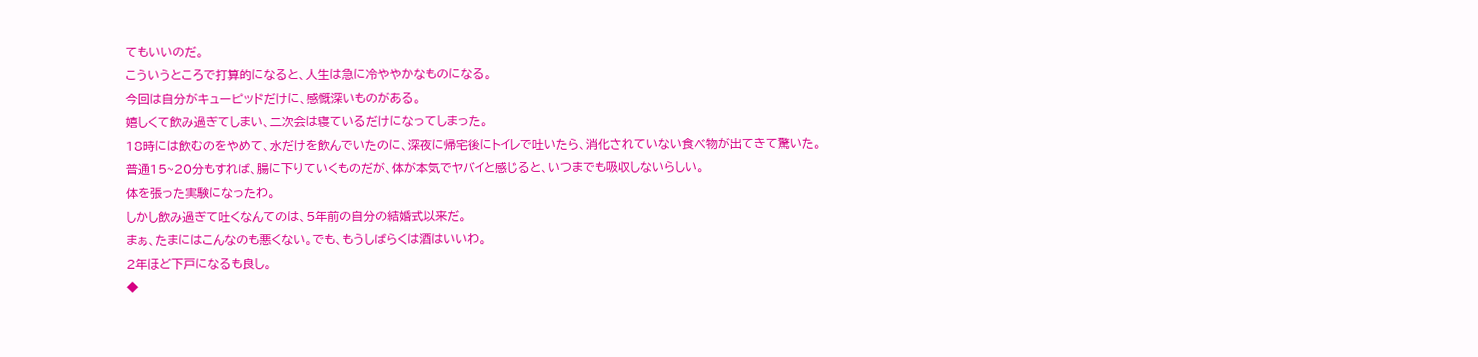てもいいのだ。
こういうところで打算的になると、人生は急に冷ややかなものになる。
今回は自分がキューピッドだけに、感慨深いものがある。
嬉しくて飲み過ぎてしまい、二次会は寝ているだけになってしまった。
18時には飲むのをやめて、水だけを飲んでいたのに、深夜に帰宅後にトイレで吐いたら、消化されていない食べ物が出てきて驚いた。
普通15~20分もすれば、腸に下りていくものだが、体が本気でヤバイと感じると、いつまでも吸収しないらしい。
体を張った実験になったわ。
しかし飲み過ぎて吐くなんてのは、5年前の自分の結婚式以来だ。
まぁ、たまにはこんなのも悪くない。でも、もうしばらくは酒はいいわ。
2年ほど下戸になるも良し。
◆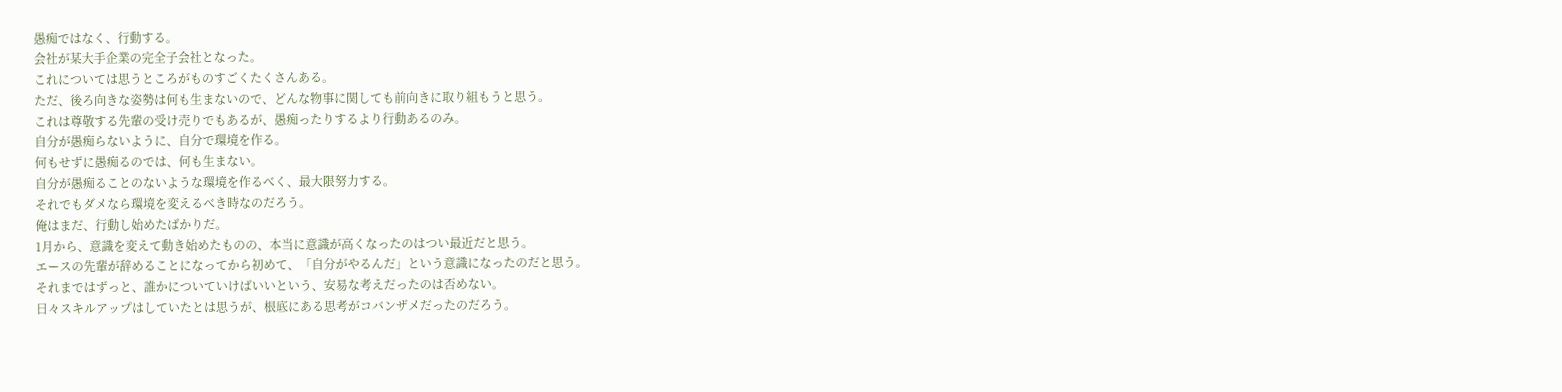愚痴ではなく、行動する。
会社が某大手企業の完全子会社となった。
これについては思うところがものすごくたくさんある。
ただ、後ろ向きな姿勢は何も生まないので、どんな物事に関しても前向きに取り組もうと思う。
これは尊敬する先輩の受け売りでもあるが、愚痴ったりするより行動あるのみ。
自分が愚痴らないように、自分で環境を作る。
何もせずに愚痴るのでは、何も生まない。
自分が愚痴ることのないような環境を作るべく、最大限努力する。
それでもダメなら環境を変えるべき時なのだろう。
俺はまだ、行動し始めたばかりだ。
1月から、意識を変えて動き始めたものの、本当に意識が高くなったのはつい最近だと思う。
エースの先輩が辞めることになってから初めて、「自分がやるんだ」という意識になったのだと思う。
それまではずっと、誰かについていけばいいという、安易な考えだったのは否めない。
日々スキルアップはしていたとは思うが、根底にある思考がコバンザメだったのだろう。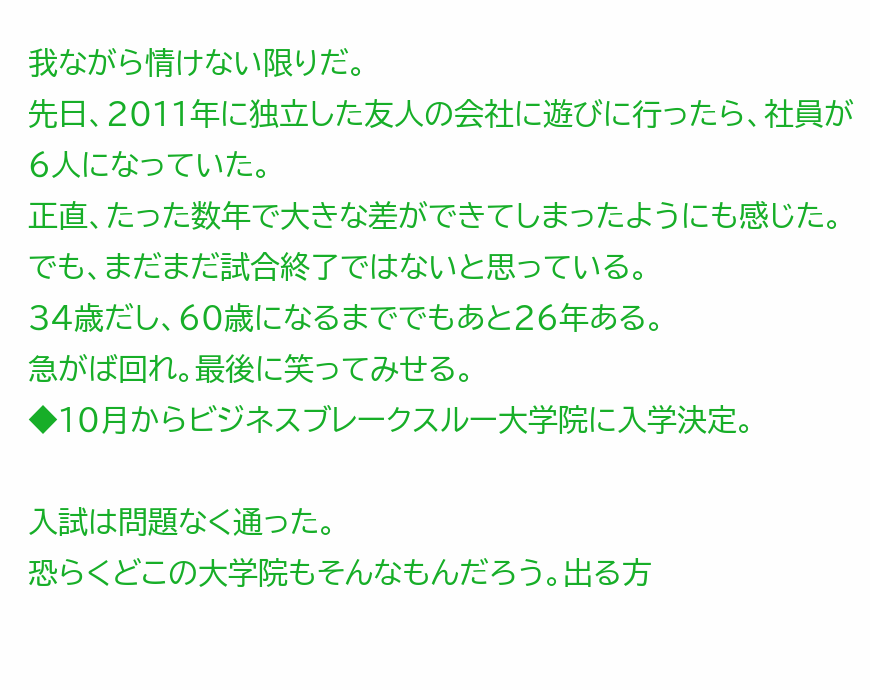我ながら情けない限りだ。
先日、2011年に独立した友人の会社に遊びに行ったら、社員が6人になっていた。
正直、たった数年で大きな差ができてしまったようにも感じた。
でも、まだまだ試合終了ではないと思っている。
34歳だし、60歳になるまででもあと26年ある。
急がば回れ。最後に笑ってみせる。
◆10月からビジネスブレークスルー大学院に入学決定。

入試は問題なく通った。
恐らくどこの大学院もそんなもんだろう。出る方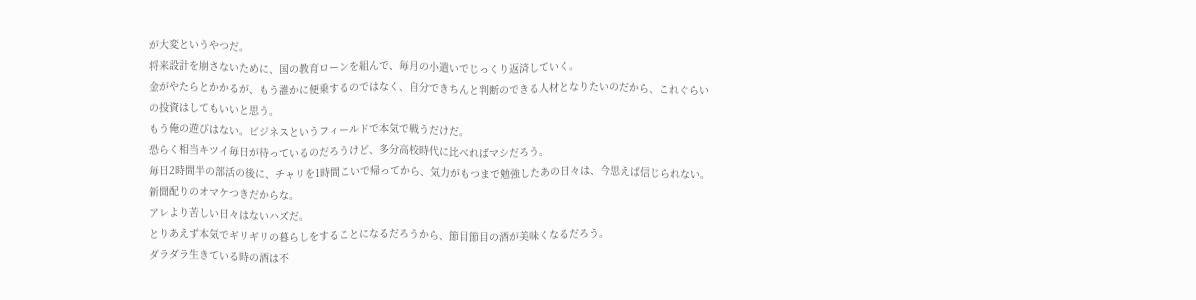が大変というやつだ。
将来設計を崩さないために、国の教育ローンを組んで、毎月の小遣いでじっくり返済していく。
金がやたらとかかるが、もう誰かに便乗するのではなく、自分できちんと判断のできる人材となりたいのだから、これぐらいの投資はしてもいいと思う。
もう俺の遊びはない。ビジネスというフィールドで本気で戦うだけだ。
恐らく相当キツイ毎日が待っているのだろうけど、多分高校時代に比べればマシだろう。
毎日2時間半の部活の後に、チャリを1時間こいで帰ってから、気力がもつまで勉強したあの日々は、今思えば信じられない。新聞配りのオマケつきだからな。
アレより苦しい日々はないハズだ。
とりあえず本気でギリギリの暮らしをすることになるだろうから、節目節目の酒が美味くなるだろう。
ダラダラ生きている時の酒は不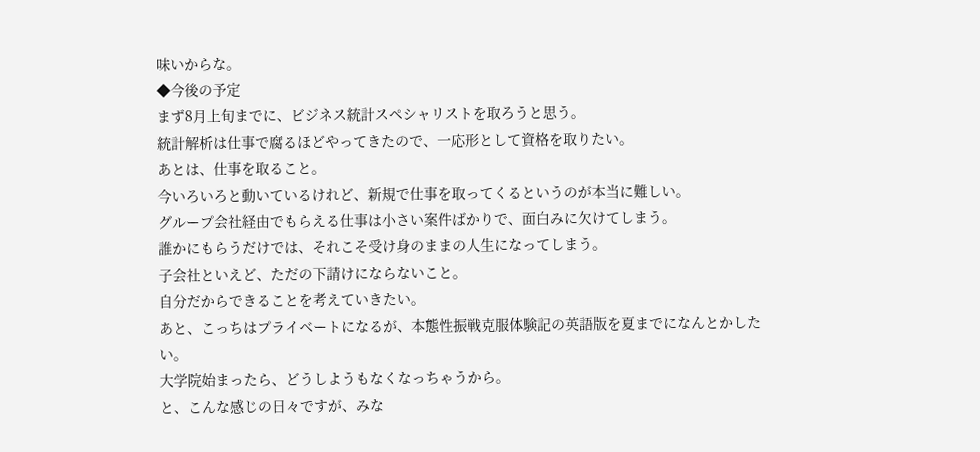味いからな。
◆今後の予定
まず8月上旬までに、ビジネス統計スペシャリストを取ろうと思う。
統計解析は仕事で腐るほどやってきたので、一応形として資格を取りたい。
あとは、仕事を取ること。
今いろいろと動いているけれど、新規で仕事を取ってくるというのが本当に難しい。
グループ会社経由でもらえる仕事は小さい案件ばかりで、面白みに欠けてしまう。
誰かにもらうだけでは、それこそ受け身のままの人生になってしまう。
子会社といえど、ただの下請けにならないこと。
自分だからできることを考えていきたい。
あと、こっちはプライベートになるが、本態性振戦克服体験記の英語版を夏までになんとかしたい。
大学院始まったら、どうしようもなくなっちゃうから。
と、こんな感じの日々ですが、みな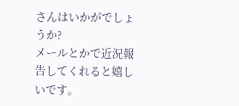さんはいかがでしょうか?
メールとかで近況報告してくれると嬉しいです。